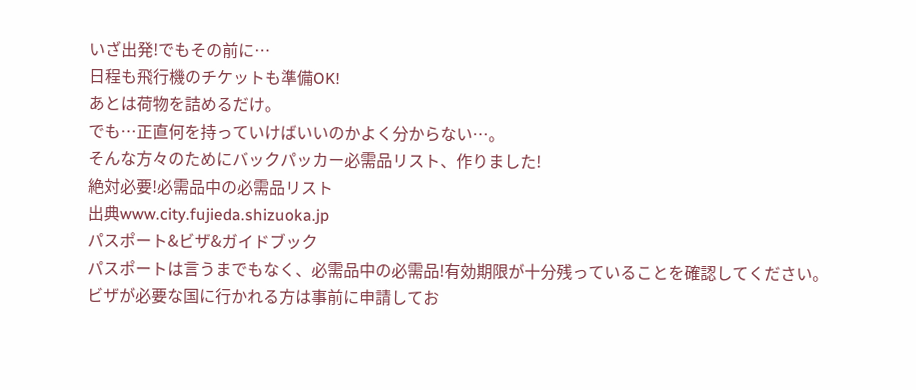いざ出発!でもその前に…
日程も飛行機のチケットも準備OK!
あとは荷物を詰めるだけ。
でも…正直何を持っていけばいいのかよく分からない…。
そんな方々のためにバックパッカー必需品リスト、作りました!
絶対必要!必需品中の必需品リスト
出典www.city.fujieda.shizuoka.jp
パスポート&ビザ&ガイドブック
パスポートは言うまでもなく、必需品中の必需品!有効期限が十分残っていることを確認してください。
ビザが必要な国に行かれる方は事前に申請してお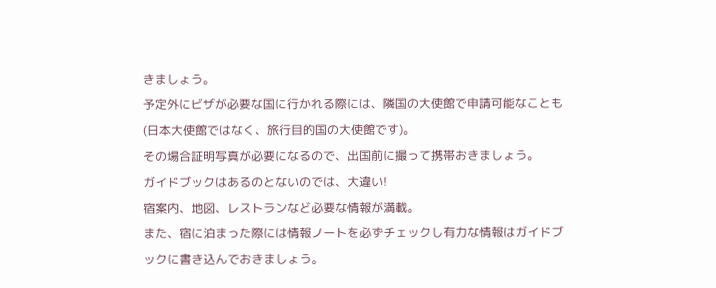きましょう。
予定外にビザが必要な国に行かれる際には、隣国の大使館で申請可能なことも(日本大使館ではなく、旅行目的国の大使館です)。
その場合証明写真が必要になるので、出国前に撮って携帯おきましょう。
ガイドブックはあるのとないのでは、大違い!
宿案内、地図、レストランなど必要な情報が満載。
また、宿に泊まった際には情報ノートを必ずチェックし有力な情報はガイドブックに書き込んでおきましょう。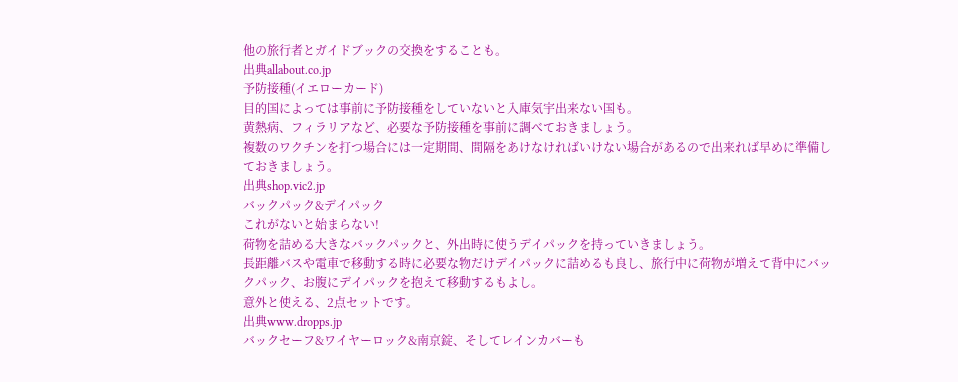他の旅行者とガイドブックの交換をすることも。
出典allabout.co.jp
予防接種(イエローカード)
目的国によっては事前に予防接種をしていないと入庫気宇出来ない国も。
黄熱病、フィラリアなど、必要な予防接種を事前に調べておきましょう。
複数のワクチンを打つ場合には一定期間、間隔をあけなければいけない場合があるので出来れば早めに準備しておきましょう。
出典shop.vic2.jp
バックパック&デイパック
これがないと始まらない!
荷物を詰める大きなバックパックと、外出時に使うデイパックを持っていきましょう。
長距離バスや電車で移動する時に必要な物だけデイパックに詰めるも良し、旅行中に荷物が増えて背中にバックパック、お腹にデイパックを抱えて移動するもよし。
意外と使える、2点セットです。
出典www.dropps.jp
バックセーフ&ワイヤーロック&南京錠、そしてレインカバーも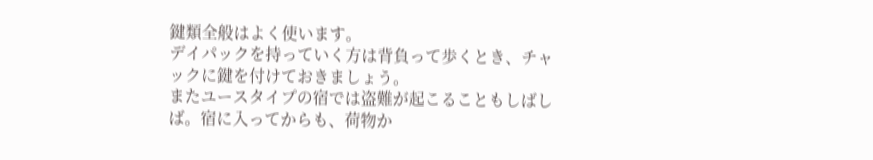鍵類全般はよく使います。
デイパックを持っていく方は背負って歩くとき、チャックに鍵を付けておきましょう。
またユースタイプの宿では盗難が起こることもしばしば。宿に入ってからも、荷物か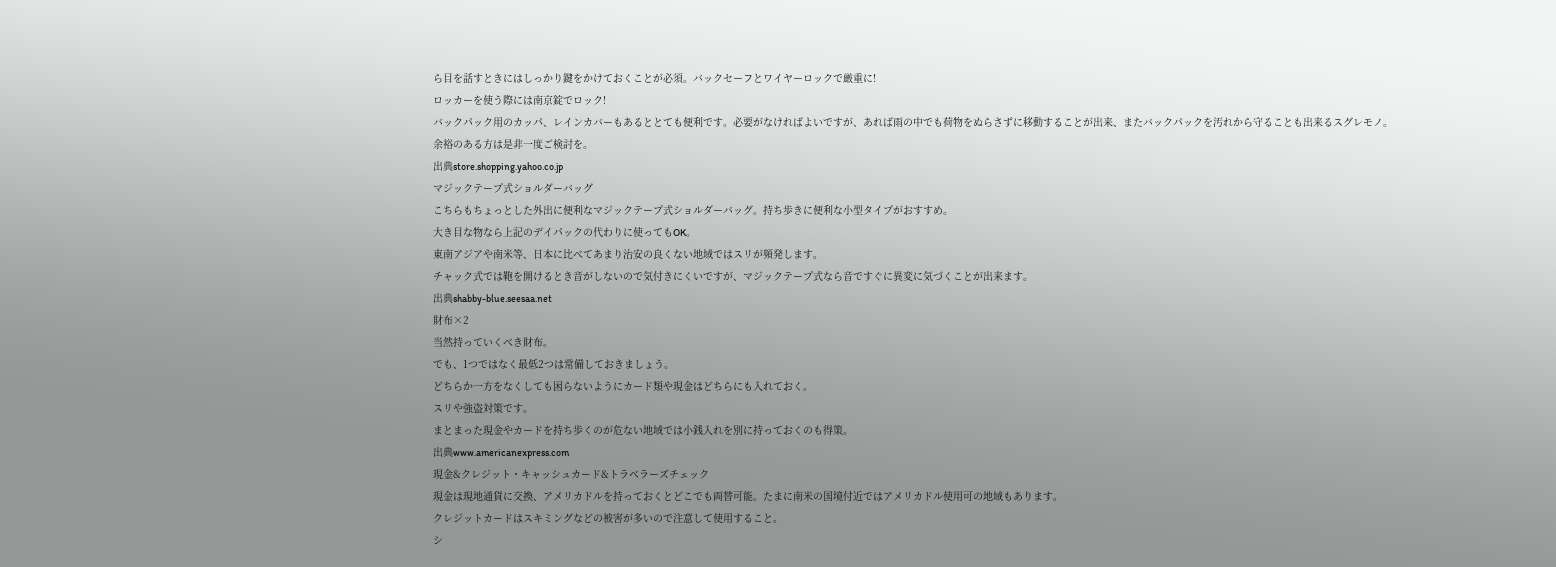ら目を話すときにはしっかり鍵をかけておくことが必須。バックセーフとワイヤーロックで厳重に!
ロッカーを使う際には南京錠でロック!
バックパック用のカッパ、レインカバーもあるととても便利です。必要がなければよいですが、あれば雨の中でも荷物をぬらさずに移動することが出来、またバックパックを汚れから守ることも出来るスグレモノ。
余裕のある方は是非一度ご検討を。
出典store.shopping.yahoo.co.jp
マジックテープ式ショルダーバッグ
こちらもちょっとした外出に便利なマジックテープ式ショルダーバッグ。持ち歩きに便利な小型タイプがおすすめ。
大き目な物なら上記のデイパックの代わりに使ってもOK。
東南アジアや南米等、日本に比べてあまり治安の良くない地域ではスリが頻発します。
チャック式では鞄を開けるとき音がしないので気付きにくいですが、マジックテープ式なら音ですぐに異変に気づくことが出来ます。
出典shabby-blue.seesaa.net
財布×2
当然持っていくべき財布。
でも、1つではなく最低2つは常備しておきましょう。
どちらか一方をなくしても困らないようにカード類や現金はどちらにも入れておく。
スリや強盗対策です。
まとまった現金やカードを持ち歩くのが危ない地域では小銭入れを別に持っておくのも得策。
出典www.americanexpress.com
現金&クレジット・キャッシュカード&トラベラーズチェック
現金は現地通貨に交換、アメリカドルを持っておくとどこでも両替可能。たまに南米の国境付近ではアメリカドル使用可の地域もあります。
クレジットカードはスキミングなどの被害が多いので注意して使用すること。
シ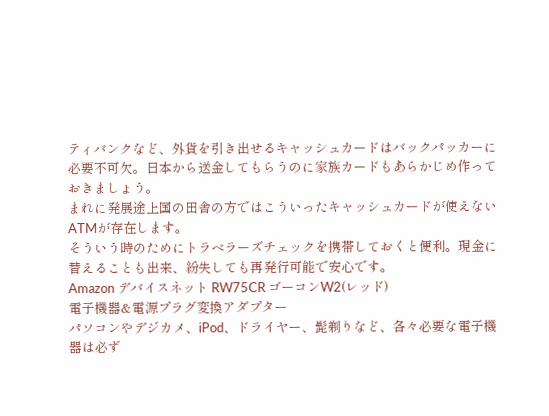ティバンクなど、外貨を引き出せるキャッシュカードはバックパッカーに必要不可欠。日本から送金してもらうのに家族カードもあらかじめ作っておきましょう。
まれに発展途上国の田舎の方ではこういったキャッシュカードが使えないATMが存在します。
そういう時のためにトラベラーズチェックを携帯しておくと便利。現金に替えることも出来、紛失しても再発行可能で安心です。
Amazon デバイスネット RW75CR ゴーコンW2(レッド)
電子機器&電源プラグ変換アダプター
パソコンやデジカメ、iPod、ドライヤー、髭剃りなど、各々必要な電子機器は必ず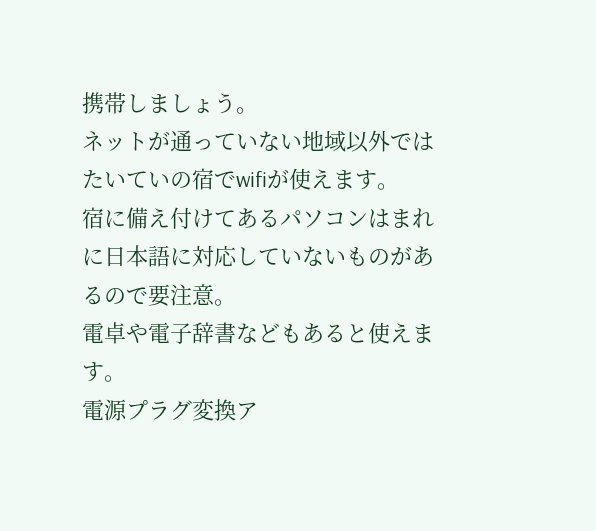携帯しましょう。
ネットが通っていない地域以外ではたいていの宿でwifiが使えます。
宿に備え付けてあるパソコンはまれに日本語に対応していないものがあるので要注意。
電卓や電子辞書などもあると使えます。
電源プラグ変換ア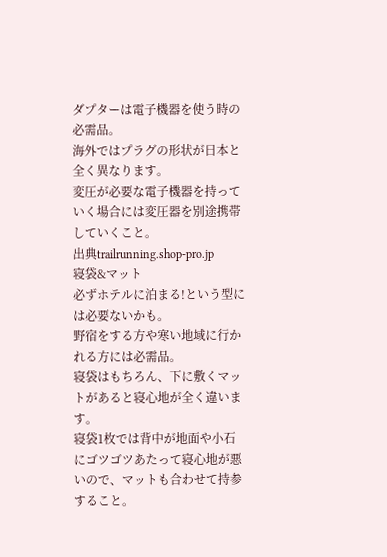ダプターは電子機器を使う時の必需品。
海外ではプラグの形状が日本と全く異なります。
変圧が必要な電子機器を持っていく場合には変圧器を別途携帯していくこと。
出典trailrunning.shop-pro.jp
寝袋&マット
必ずホテルに泊まる!という型には必要ないかも。
野宿をする方や寒い地域に行かれる方には必需品。
寝袋はもちろん、下に敷くマットがあると寝心地が全く違います。
寝袋1枚では背中が地面や小石にゴツゴツあたって寝心地が悪いので、マットも合わせて持参すること。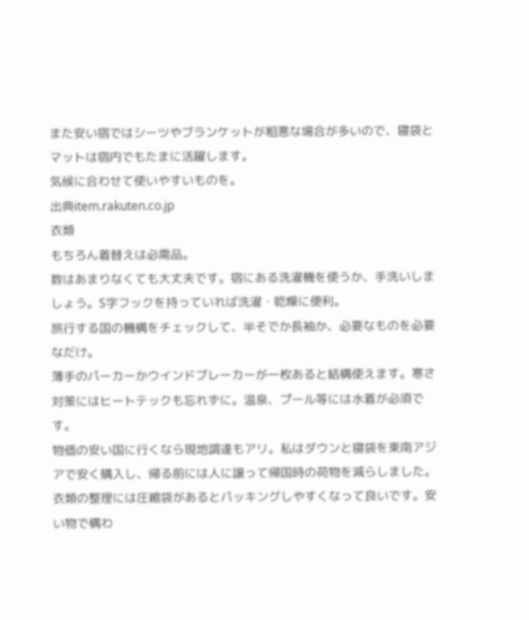また安い宿ではシーツやブランケットが粗悪な場合が多いので、寝袋とマットは宿内でもたまに活躍します。
気候に合わせて使いやすいものを。
出典item.rakuten.co.jp
衣類
もちろん着替えは必需品。
数はあまりなくても大丈夫です。宿にある洗濯機を使うか、手洗いしましょう。S字フックを持っていれば洗濯・乾燥に便利。
旅行する国の機構をチェックして、半そでか長袖か、必要なものを必要なだけ。
薄手のパーカーかウインドブレーカーが一枚あると結構使えます。寒さ対策にはヒートテックも忘れずに。温泉、プール等には水着が必須です。
物価の安い国に行くなら現地調達もアリ。私はダウンと寝袋を東南アジアで安く購入し、帰る前には人に譲って帰国時の荷物を減らしました。
衣類の整理には圧縮袋があるとパッキングしやすくなって良いです。安い物で構わ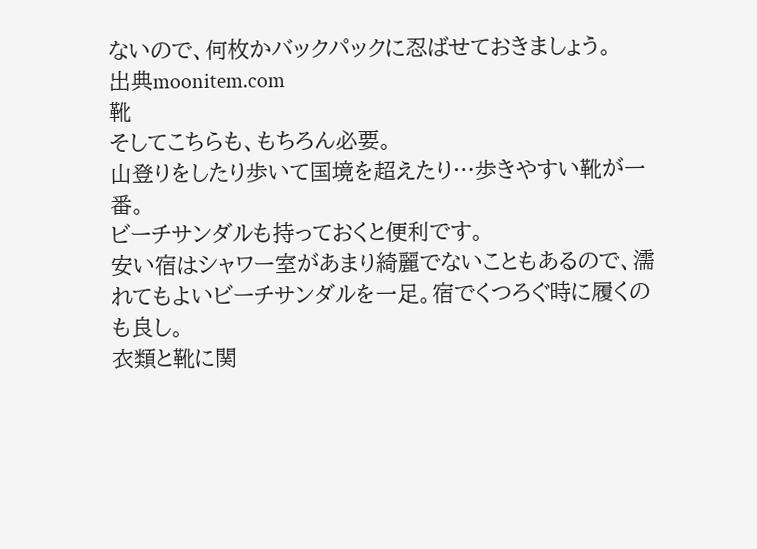ないので、何枚かバックパックに忍ばせておきましょう。
出典moonitem.com
靴
そしてこちらも、もちろん必要。
山登りをしたり歩いて国境を超えたり…歩きやすい靴が一番。
ビーチサンダルも持っておくと便利です。
安い宿はシャワー室があまり綺麗でないこともあるので、濡れてもよいビーチサンダルを一足。宿でくつろぐ時に履くのも良し。
衣類と靴に関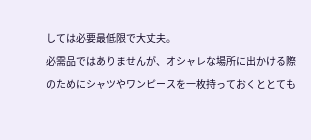しては必要最低限で大丈夫。
必需品ではありませんが、オシャレな場所に出かける際のためにシャツやワンピースを一枚持っておくととても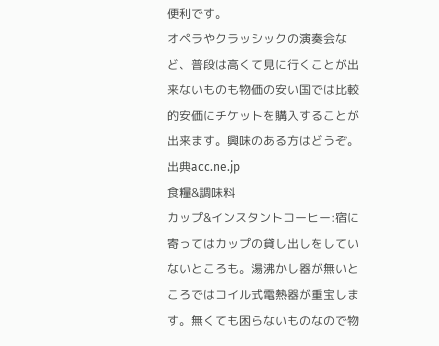便利です。
オペラやクラッシックの演奏会など、普段は高くて見に行くことが出来ないものも物価の安い国では比較的安価にチケットを購入することが出来ます。興味のある方はどうぞ。
出典acc.ne.jp
食糧&調味料
カップ&インスタントコーヒー:宿に寄ってはカップの貸し出しをしていないところも。湯沸かし器が無いところではコイル式電熱器が重宝します。無くても困らないものなので物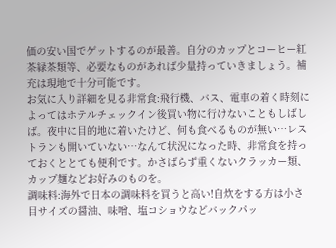価の安い国でゲットするのが最善。自分のカップとコーヒー紅茶緑茶類等、必要なものがあれば少量持っていきましょう。補充は現地で十分可能です。
お気に入り詳細を見る非常食:飛行機、バス、電車の着く時刻によってはホテルチェックイン後買い物に行けないこともしばしば。夜中に目的地に着いたけど、何も食べるものが無い…レストランも開いていない…なんて状況になった時、非常食を持っておくととても便利です。かさばらず重くないクラッカー類、カップ麺などお好みのものを。
調味料:海外で日本の調味料を買うと高い!自炊をする方は小さ目サイズの醤油、味噌、塩コショウなどバックパッ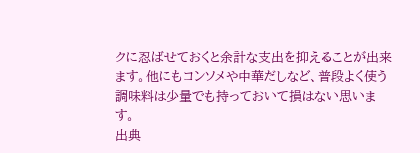クに忍ばせておくと余計な支出を抑えることが出来ます。他にもコンソメや中華だしなど、普段よく使う調味料は少量でも持っておいて損はない思います。
出典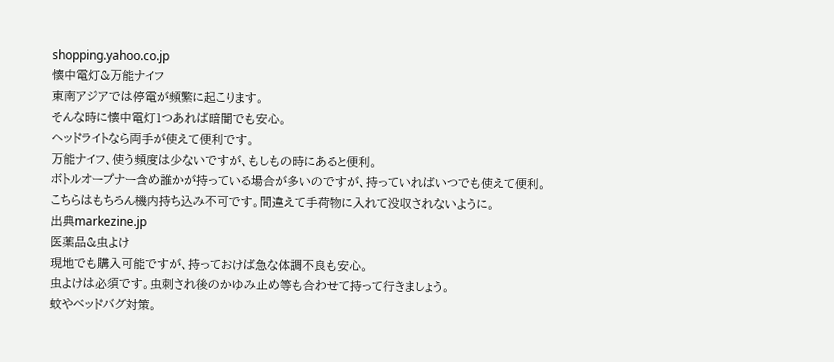shopping.yahoo.co.jp
懐中電灯&万能ナイフ
東南アジアでは停電が頻繁に起こります。
そんな時に懐中電灯1つあれば暗闇でも安心。
ヘッドライトなら両手が使えて便利です。
万能ナイフ、使う頻度は少ないですが、もしもの時にあると便利。
ボトルオープナー含め誰かが持っている場合が多いのですが、持っていればいつでも使えて便利。
こちらはもちろん機内持ち込み不可です。間違えて手荷物に入れて没収されないように。
出典markezine.jp
医薬品&虫よけ
現地でも購入可能ですが、持っておけば急な体調不良も安心。
虫よけは必須です。虫刺され後のかゆみ止め等も合わせて持って行きましょう。
蚊やベッドバグ対策。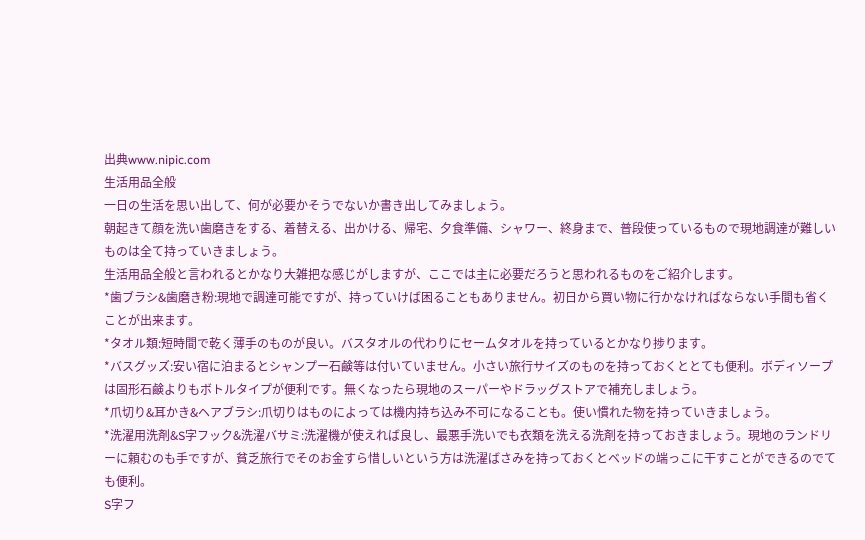出典www.nipic.com
生活用品全般
一日の生活を思い出して、何が必要かそうでないか書き出してみましょう。
朝起きて顔を洗い歯磨きをする、着替える、出かける、帰宅、夕食準備、シャワー、終身まで、普段使っているもので現地調達が難しいものは全て持っていきましょう。
生活用品全般と言われるとかなり大雑把な感じがしますが、ここでは主に必要だろうと思われるものをご紹介します。
*歯ブラシ&歯磨き粉:現地で調達可能ですが、持っていけば困ることもありません。初日から買い物に行かなければならない手間も省くことが出来ます。
*タオル類:短時間で乾く薄手のものが良い。バスタオルの代わりにセームタオルを持っているとかなり捗ります。
*バスグッズ:安い宿に泊まるとシャンプー石鹸等は付いていません。小さい旅行サイズのものを持っておくととても便利。ボディソープは固形石鹸よりもボトルタイプが便利です。無くなったら現地のスーパーやドラッグストアで補充しましょう。
*爪切り&耳かき&ヘアブラシ:爪切りはものによっては機内持ち込み不可になることも。使い慣れた物を持っていきましょう。
*洗濯用洗剤&S字フック&洗濯バサミ:洗濯機が使えれば良し、最悪手洗いでも衣類を洗える洗剤を持っておきましょう。現地のランドリーに頼むのも手ですが、貧乏旅行でそのお金すら惜しいという方は洗濯ばさみを持っておくとベッドの端っこに干すことができるのでても便利。
S字フ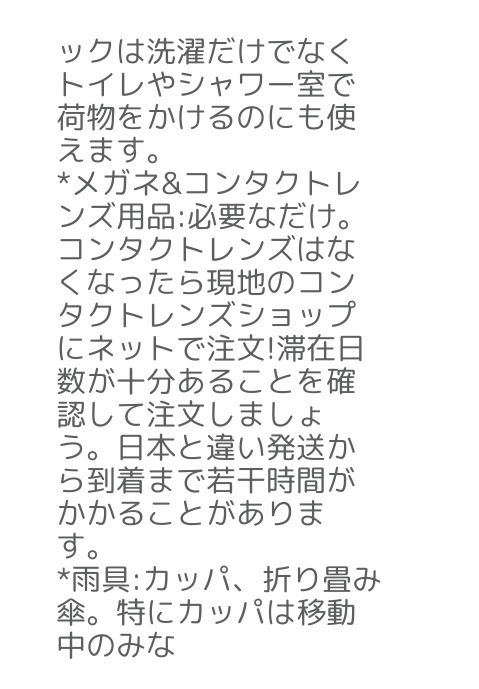ックは洗濯だけでなくトイレやシャワー室で荷物をかけるのにも使えます。
*メガネ&コンタクトレンズ用品:必要なだけ。コンタクトレンズはなくなったら現地のコンタクトレンズショップにネットで注文!滞在日数が十分あることを確認して注文しましょう。日本と違い発送から到着まで若干時間がかかることがあります。
*雨具:カッパ、折り畳み傘。特にカッパは移動中のみな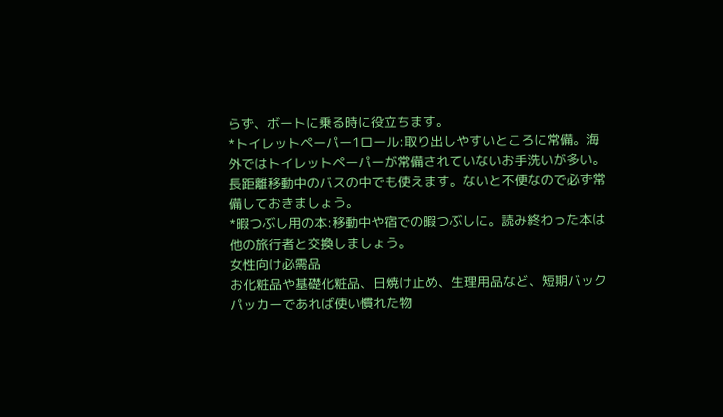らず、ボートに乗る時に役立ちます。
*トイレットペーパー1ロール:取り出しやすいところに常備。海外ではトイレットペーパーが常備されていないお手洗いが多い。長距離移動中のバスの中でも使えます。ないと不便なので必ず常備しておきましょう。
*暇つぶし用の本:移動中や宿での暇つぶしに。読み終わった本は他の旅行者と交換しましょう。
女性向け必需品
お化粧品や基礎化粧品、日焼け止め、生理用品など、短期バックパッカーであれば使い慣れた物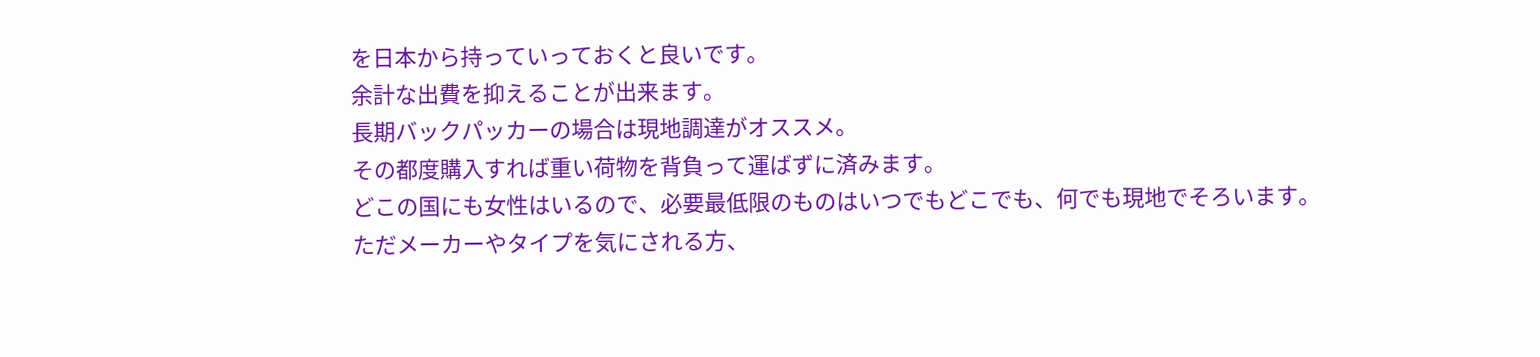を日本から持っていっておくと良いです。
余計な出費を抑えることが出来ます。
長期バックパッカーの場合は現地調達がオススメ。
その都度購入すれば重い荷物を背負って運ばずに済みます。
どこの国にも女性はいるので、必要最低限のものはいつでもどこでも、何でも現地でそろいます。
ただメーカーやタイプを気にされる方、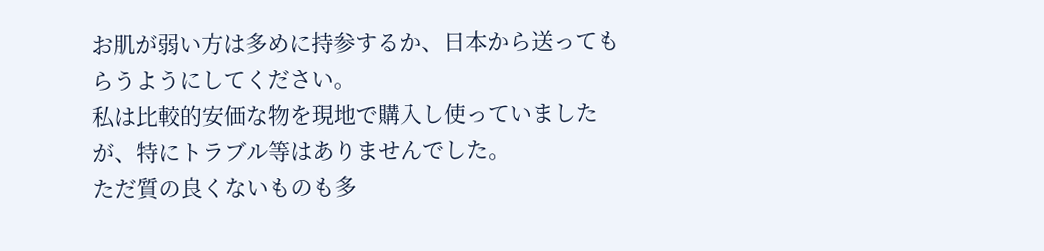お肌が弱い方は多めに持参するか、日本から送ってもらうようにしてください。
私は比較的安価な物を現地で購入し使っていましたが、特にトラブル等はありませんでした。
ただ質の良くないものも多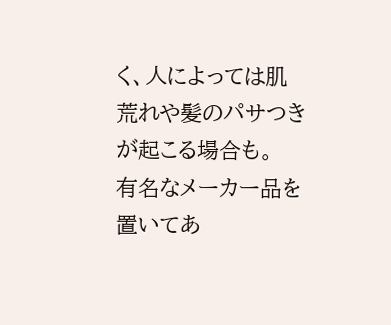く、人によっては肌荒れや髪のパサつきが起こる場合も。
有名なメーカー品を置いてあ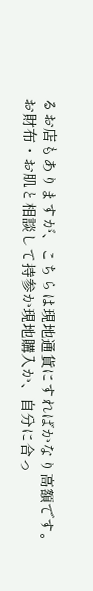るお店もありますが、こちらは現地通貨にすればかなり高額です。
お財布・お肌と相談して持参か現地購入か、自分に合っ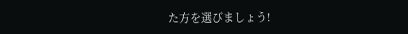た方を選びましょう!